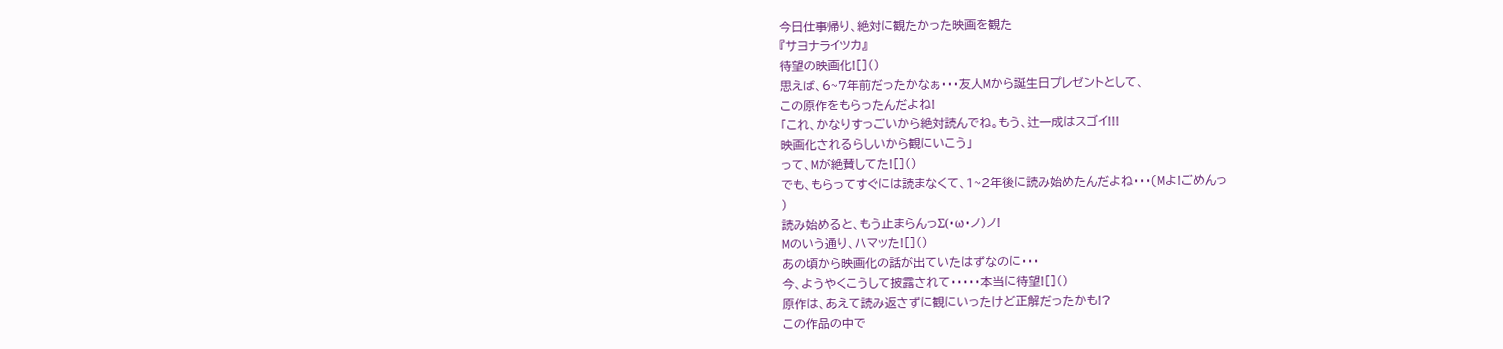今日仕事帰り、絶対に観たかった映画を観た
『サヨナライツカ』
待望の映画化![]()
思えば、6~7年前だったかなぁ・・・友人Mから誕生日プレゼントとして、
この原作をもらったんだよね!
「これ、かなりすっごいから絶対読んでね。もう、辻一成はスゴイ!!!
映画化されるらしいから観にいこう」
って、Mが絶賛してた![]()
でも、もらってすぐには読まなくて、1~2年後に読み始めたんだよね・・・(Mよ!ごめんっ
)
読み始めると、もう止まらんっΣ(・ω・ノ)ノ!
Mのいう通り、ハマッた![]()
あの頃から映画化の話が出ていたはずなのに・・・
今、ようやくこうして披露されて・・・・・本当に待望![]()
原作は、あえて読み返さずに観にいったけど正解だったかも!?
この作品の中で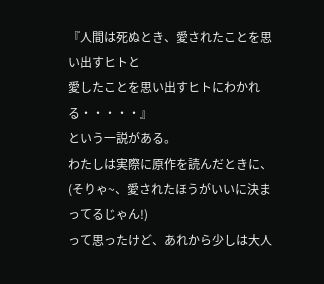『人間は死ぬとき、愛されたことを思い出すヒトと
愛したことを思い出すヒトにわかれる・・・・・』
という一説がある。
わたしは実際に原作を読んだときに、(そりゃ~、愛されたほうがいいに決まってるじゃん!)
って思ったけど、あれから少しは大人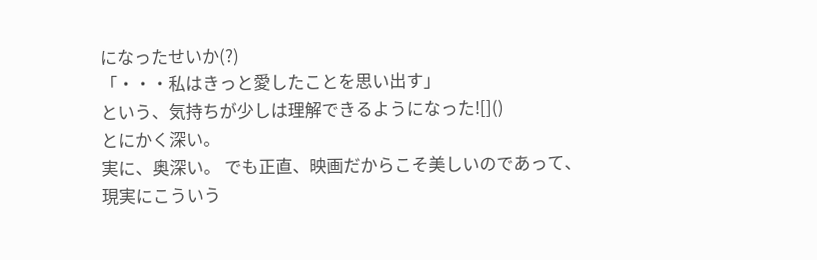になったせいか(?)
「・・・私はきっと愛したことを思い出す」
という、気持ちが少しは理解できるようになった![]()
とにかく深い。
実に、奥深い。 でも正直、映画だからこそ美しいのであって、
現実にこういう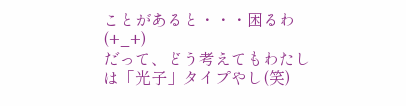ことがあると・・・困るわ(+_+)
だって、どう考えてもわたしは「光子」タイプやし(笑)